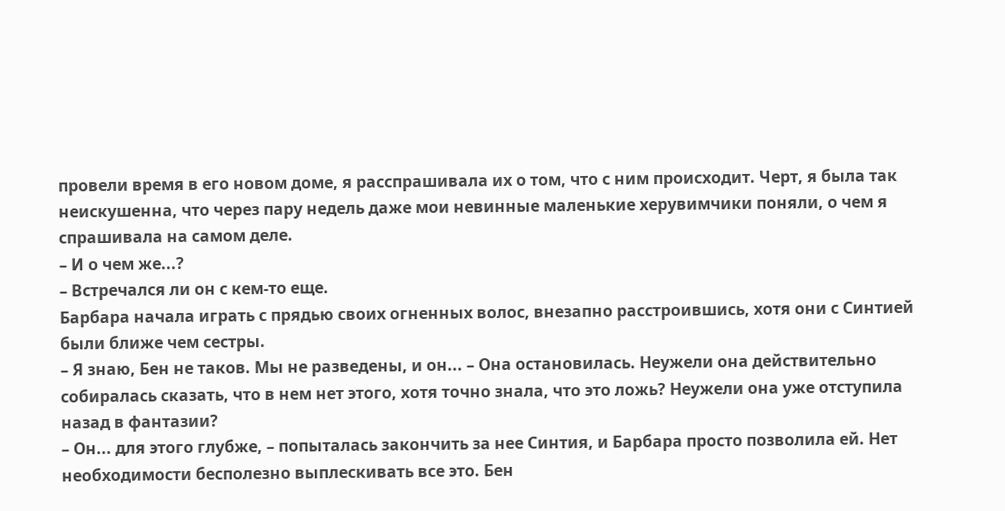провели время в его новом доме, я расспрашивала их о том, что с ним происходит. Черт, я была так неискушенна, что через пару недель даже мои невинные маленькие херувимчики поняли, о чем я спрашивала на самом деле.
– И о чем же...?
– Встречался ли он с кем-то еще.
Барбара начала играть с прядью своих огненных волос, внезапно расстроившись, хотя они с Синтией были ближе чем сестры.
– Я знаю, Бен не таков. Мы не разведены, и он... – Она остановилась. Неужели она действительно собиралась сказать, что в нем нет этого, хотя точно знала, что это ложь? Неужели она уже отступила назад в фантазии?
– Он... для этого глубже, – попыталась закончить за нее Синтия, и Барбара просто позволила ей. Нет необходимости бесполезно выплескивать все это. Бен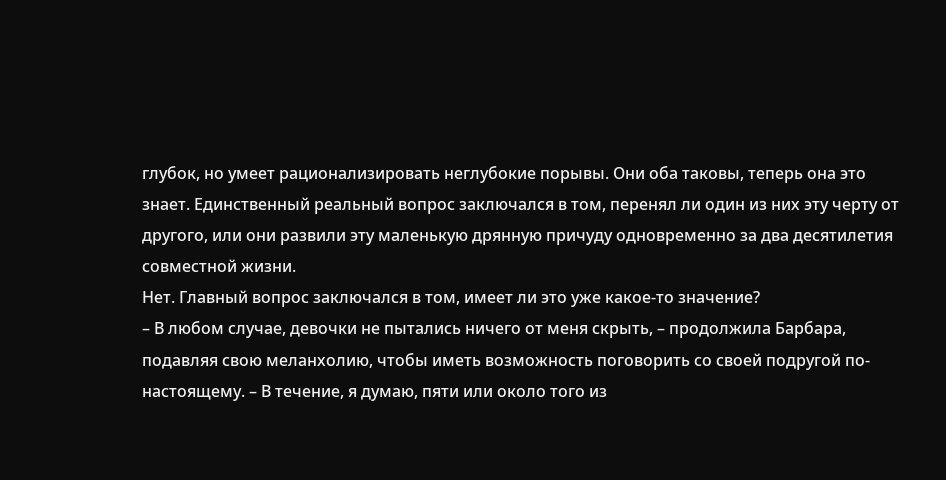глубок, но умеет рационализировать неглубокие порывы. Они оба таковы, теперь она это знает. Единственный реальный вопрос заключался в том, перенял ли один из них эту черту от другого, или они развили эту маленькую дрянную причуду одновременно за два десятилетия совместной жизни.
Нет. Главный вопрос заключался в том, имеет ли это уже какое-то значение?
– В любом случае, девочки не пытались ничего от меня скрыть, – продолжила Барбара, подавляя свою меланхолию, чтобы иметь возможность поговорить со своей подругой по-настоящему. – В течение, я думаю, пяти или около того из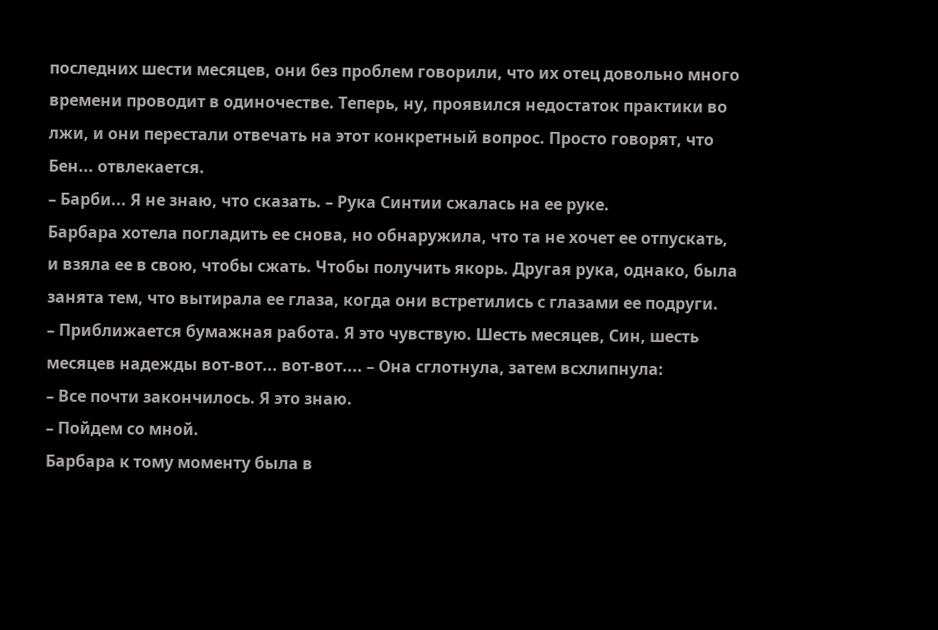последних шести месяцев, они без проблем говорили, что их отец довольно много времени проводит в одиночестве. Теперь, ну, проявился недостаток практики во лжи, и они перестали отвечать на этот конкретный вопрос. Просто говорят, что Бен... отвлекается.
– Барби... Я не знаю, что сказать. – Рука Синтии сжалась на ее руке.
Барбара хотела погладить ее снова, но обнаружила, что та не хочет ее отпускать, и взяла ее в свою, чтобы сжать. Чтобы получить якорь. Другая рука, однако, была занята тем, что вытирала ее глаза, когда они встретились с глазами ее подруги.
– Приближается бумажная работа. Я это чувствую. Шесть месяцев, Син, шесть месяцев надежды вот-вот... вот-вот.... – Она сглотнула, затем всхлипнула:
– Все почти закончилось. Я это знаю.
– Пойдем со мной.
Барбара к тому моменту была в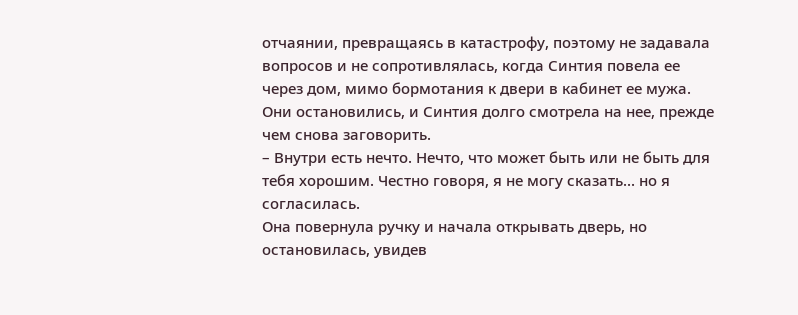отчаянии, превращаясь в катастрофу, поэтому не задавала вопросов и не сопротивлялась, когда Синтия повела ее через дом, мимо бормотания к двери в кабинет ее мужа. Они остановились, и Синтия долго смотрела на нее, прежде чем снова заговорить.
– Внутри есть нечто. Нечто, что может быть или не быть для тебя хорошим. Честно говоря, я не могу сказать... но я согласилась.
Она повернула ручку и начала открывать дверь, но остановилась, увидев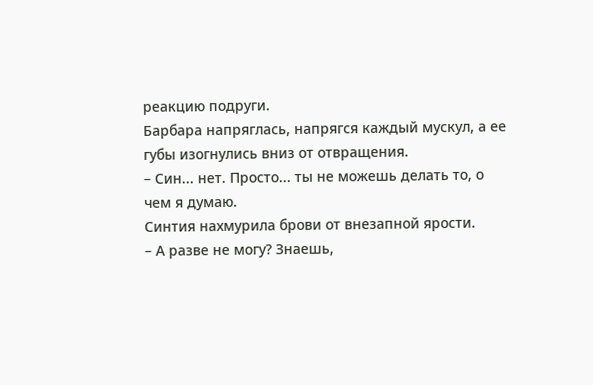реакцию подруги.
Барбара напряглась, напрягся каждый мускул, а ее губы изогнулись вниз от отвращения.
– Син... нет. Просто... ты не можешь делать то, о чем я думаю.
Синтия нахмурила брови от внезапной ярости.
– А разве не могу? Знаешь,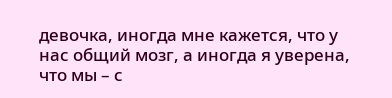девочка, иногда мне кажется, что у нас общий мозг, а иногда я уверена, что мы – с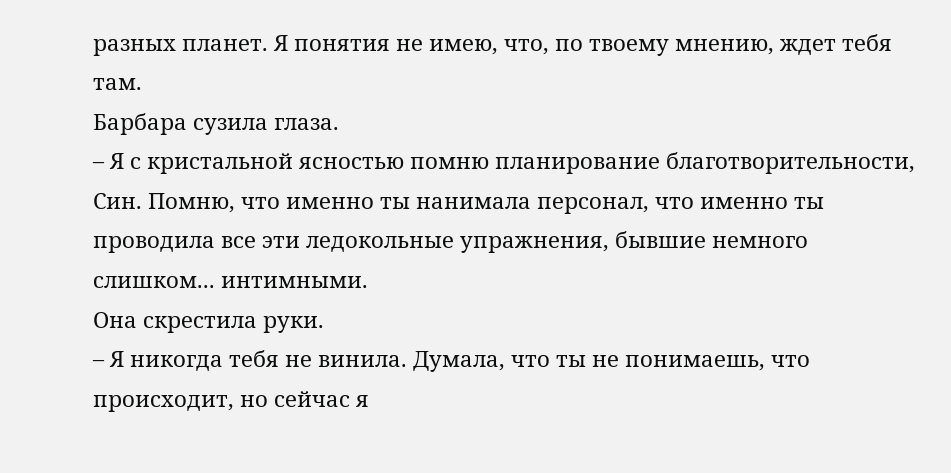разных планет. Я понятия не имею, что, по твоему мнению, ждет тебя там.
Барбара сузила глаза.
– Я с кристальной ясностью помню планирование благотворительности, Син. Помню, что именно ты нанимала персонал, что именно ты проводила все эти ледокольные упражнения, бывшие немного слишком... интимными.
Она скрестила руки.
– Я никогда тебя не винила. Думала, что ты не понимаешь, что происходит, но сейчас я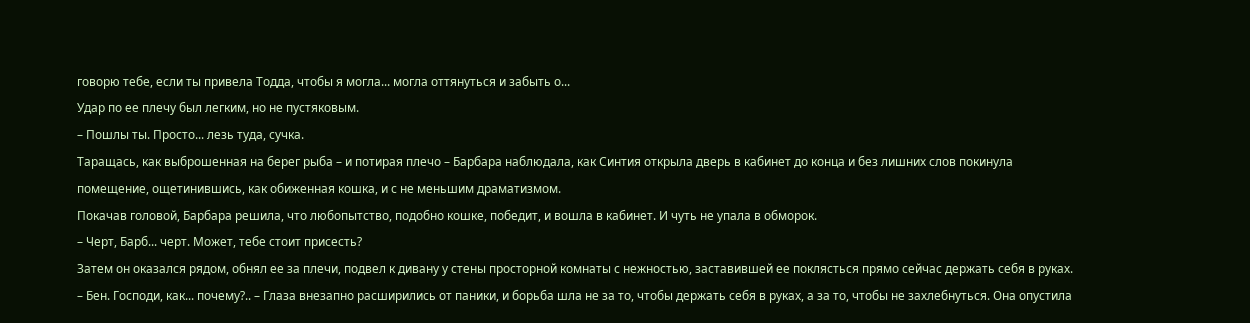говорю тебе, если ты привела Тодда, чтобы я могла... могла оттянуться и забыть о...
Удар по ее плечу был легким, но не пустяковым.
– Пошлы ты. Просто... лезь туда, сучка.
Таращась, как выброшенная на берег рыба – и потирая плечо – Барбара наблюдала, как Синтия открыла дверь в кабинет до конца и без лишних слов покинула помещение, ощетинившись, как обиженная кошка, и с не меньшим драматизмом.
Покачав головой, Барбара решила, что любопытство, подобно кошке, победит, и вошла в кабинет. И чуть не упала в обморок.
– Черт, Барб... черт. Может, тебе стоит присесть?
Затем он оказался рядом, обнял ее за плечи, подвел к дивану у стены просторной комнаты с нежностью, заставившей ее поклясться прямо сейчас держать себя в руках.
– Бен. Господи, как... почему?.. – Глаза внезапно расширились от паники, и борьба шла не за то, чтобы держать себя в руках, а за то, чтобы не захлебнуться. Она опустила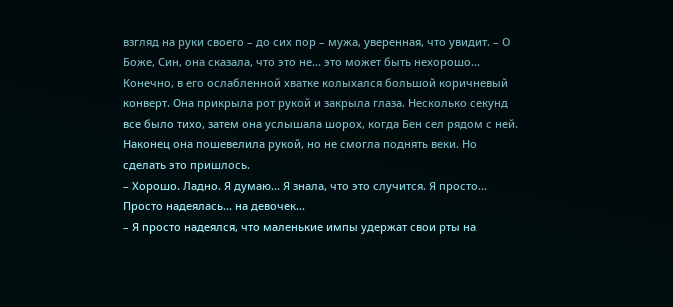взгляд на руки своего – до сих пор – мужа, уверенная, что увидит. – О Боже, Син, она сказала, что это не... это может быть нехорошо...
Конечно, в его ослабленной хватке колыхался большой коричневый конверт. Она прикрыла рот рукой и закрыла глаза. Несколько секунд все было тихо, затем она услышала шорох, когда Бен сел рядом с ней. Наконец она пошевелила рукой, но не смогла поднять веки. Но сделать это пришлось.
– Хорошо. Ладно. Я думаю... Я знала, что это случится. Я просто... Просто надеялась... на девочек...
– Я просто надеялся, что маленькие импы удержат свои рты на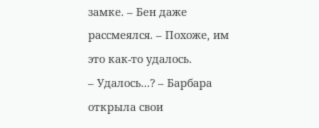замке. – Бен даже рассмеялся. – Похоже, им это как-то удалось.
– Удалось...? – Барбара открыла свои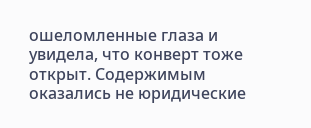ошеломленные глаза и увидела, что конверт тоже открыт. Содержимым оказались не юридические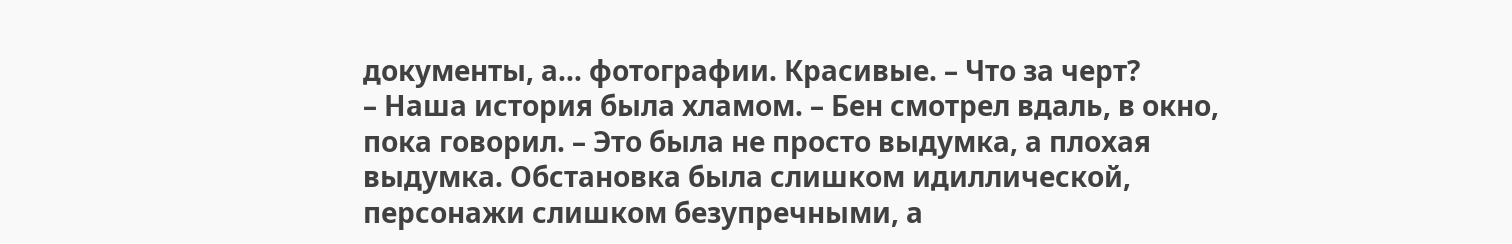документы, а... фотографии. Красивые. – Что за черт?
– Наша история была хламом. – Бен смотрел вдаль, в окно, пока говорил. – Это была не просто выдумка, а плохая выдумка. Обстановка была слишком идиллической, персонажи слишком безупречными, а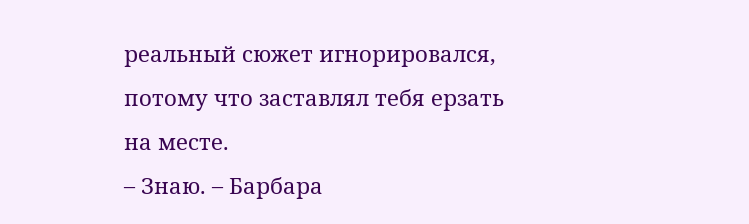реальный сюжет игнорировался, потому что заставлял тебя ерзать на месте.
– Знаю. – Барбара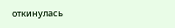откинулась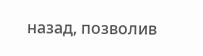назад, позволив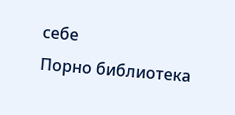себе
Порно библиотека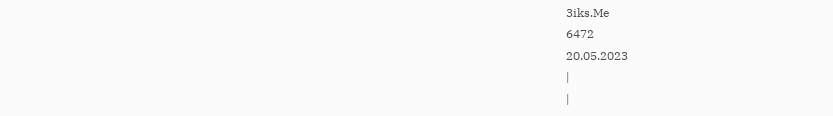3iks.Me
6472
20.05.2023
|
|